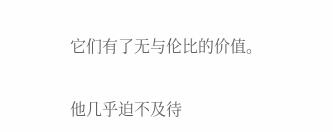它们有了无与伦比的价值。

他几乎迫不及待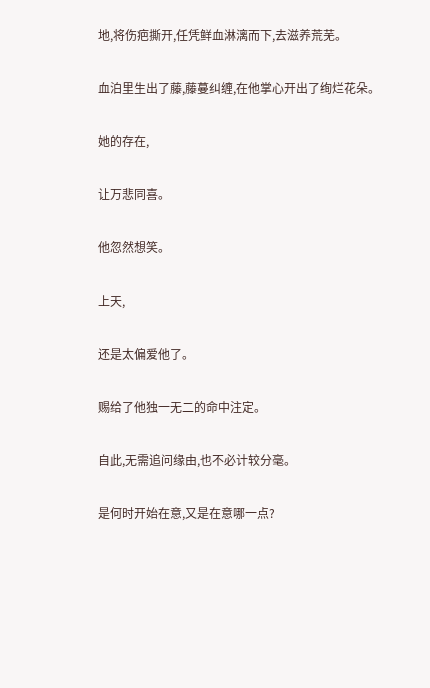地,将伤疤撕开,任凭鲜血淋漓而下,去滋养荒芜。

血泊里生出了藤,藤蔓纠缠,在他掌心开出了绚烂花朵。

她的存在,

让万悲同喜。

他忽然想笑。

上天,

还是太偏爱他了。

赐给了他独一无二的命中注定。

自此,无需追问缘由,也不必计较分毫。

是何时开始在意,又是在意哪一点?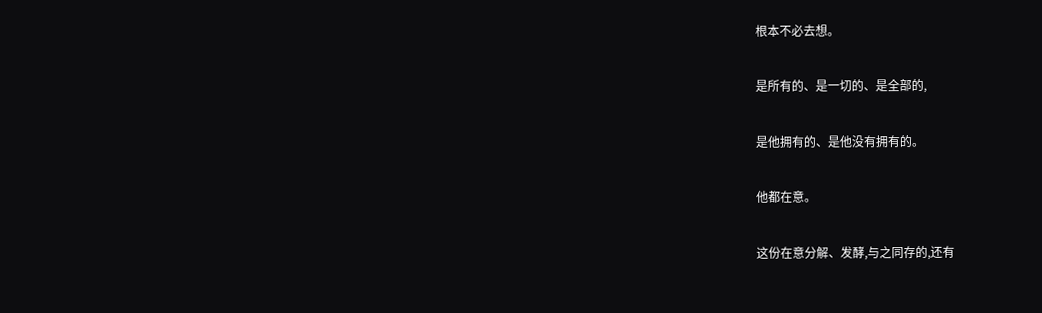根本不必去想。

是所有的、是一切的、是全部的,

是他拥有的、是他没有拥有的。

他都在意。

这份在意分解、发酵,与之同存的,还有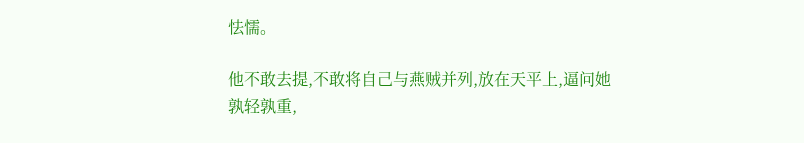怯懦。

他不敢去提,不敢将自己与燕贼并列,放在天平上,逼问她孰轻孰重,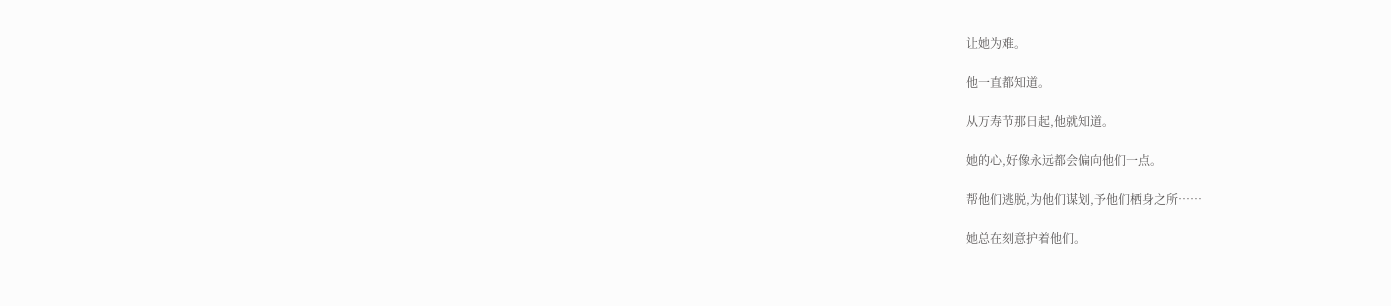让她为难。

他一直都知道。

从万寿节那日起,他就知道。

她的心,好像永远都会偏向他们一点。

帮他们逃脱,为他们谋划,予他们栖身之所……

她总在刻意护着他们。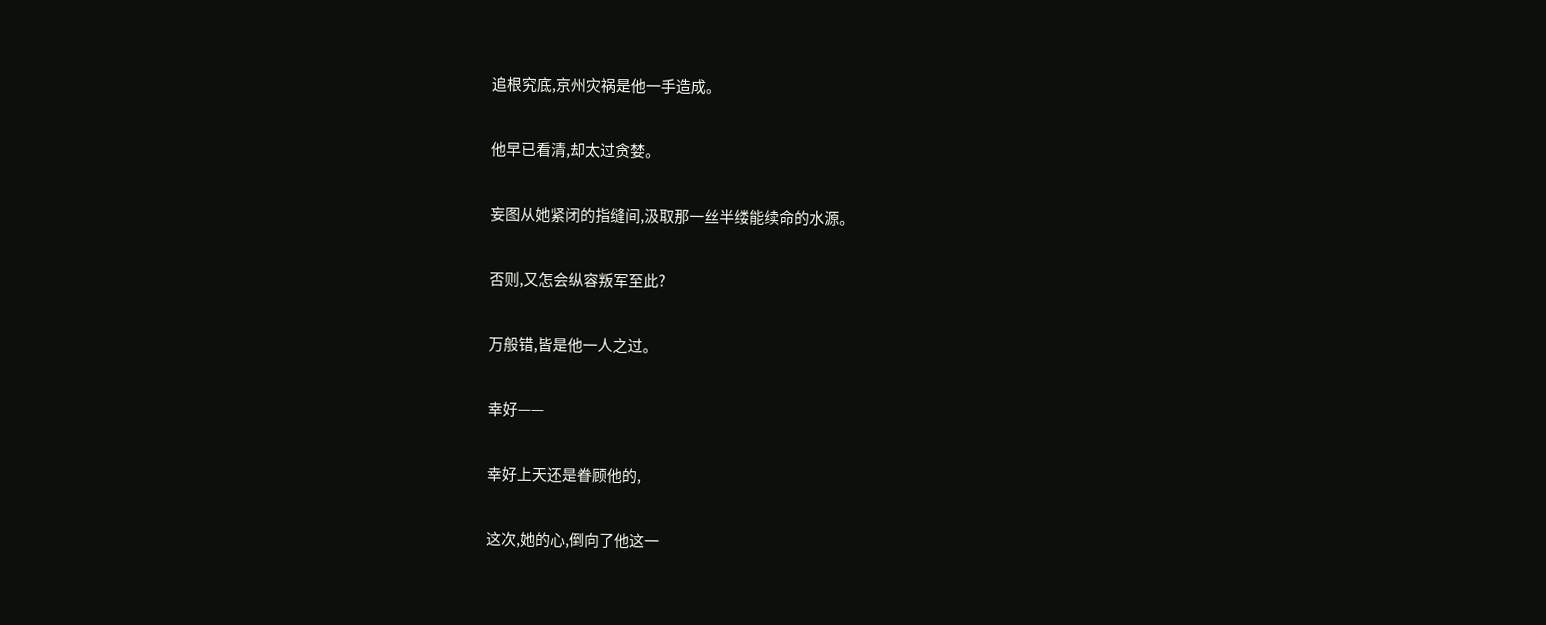追根究底,京州灾祸是他一手造成。

他早已看清,却太过贪婪。

妄图从她紧闭的指缝间,汲取那一丝半缕能续命的水源。

否则,又怎会纵容叛军至此?

万般错,皆是他一人之过。

幸好——

幸好上天还是眷顾他的,

这次,她的心,倒向了他这一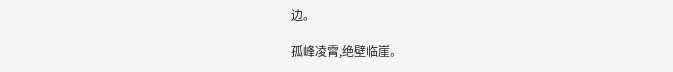边。

孤峰凌霄,绝壁临崖。